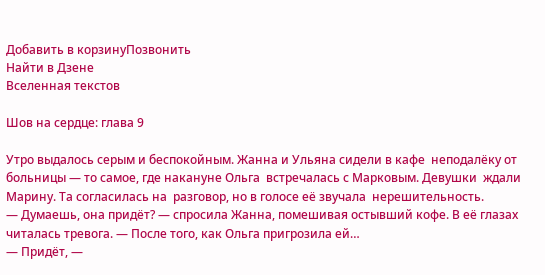Добавить в корзинуПозвонить
Найти в Дзене
Вселенная текстов

Шов на сердце: глава 9

Утро выдалось серым и беспокойным. Жанна и Ульяна сидели в кафе  неподалёку от больницы — то самое, где накануне Ольга  встречалась с Марковым. Девушки  ждали Марину. Та согласилась на  разговор, но в голосе её звучала  нерешительность.
— Думаешь, она придёт? — спросила Жанна, помешивая остывший кофе. В её глазах читалась тревога. — После того, как Ольга пригрозила ей…
— Придёт, —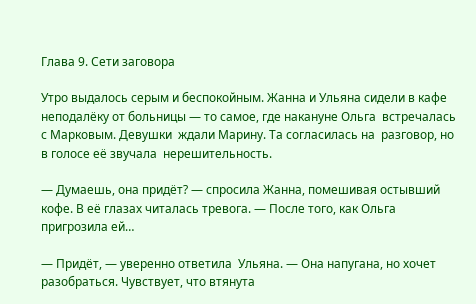Глава 9. Сети заговора

Утро выдалось серым и беспокойным. Жанна и Ульяна сидели в кафе  неподалёку от больницы — то самое, где накануне Ольга  встречалась с Марковым. Девушки  ждали Марину. Та согласилась на  разговор, но в голосе её звучала  нерешительность.

— Думаешь, она придёт? — спросила Жанна, помешивая остывший кофе. В её глазах читалась тревога. — После того, как Ольга пригрозила ей…

— Придёт, — уверенно ответила  Ульяна. — Она напугана, но хочет  разобраться. Чувствует, что втянута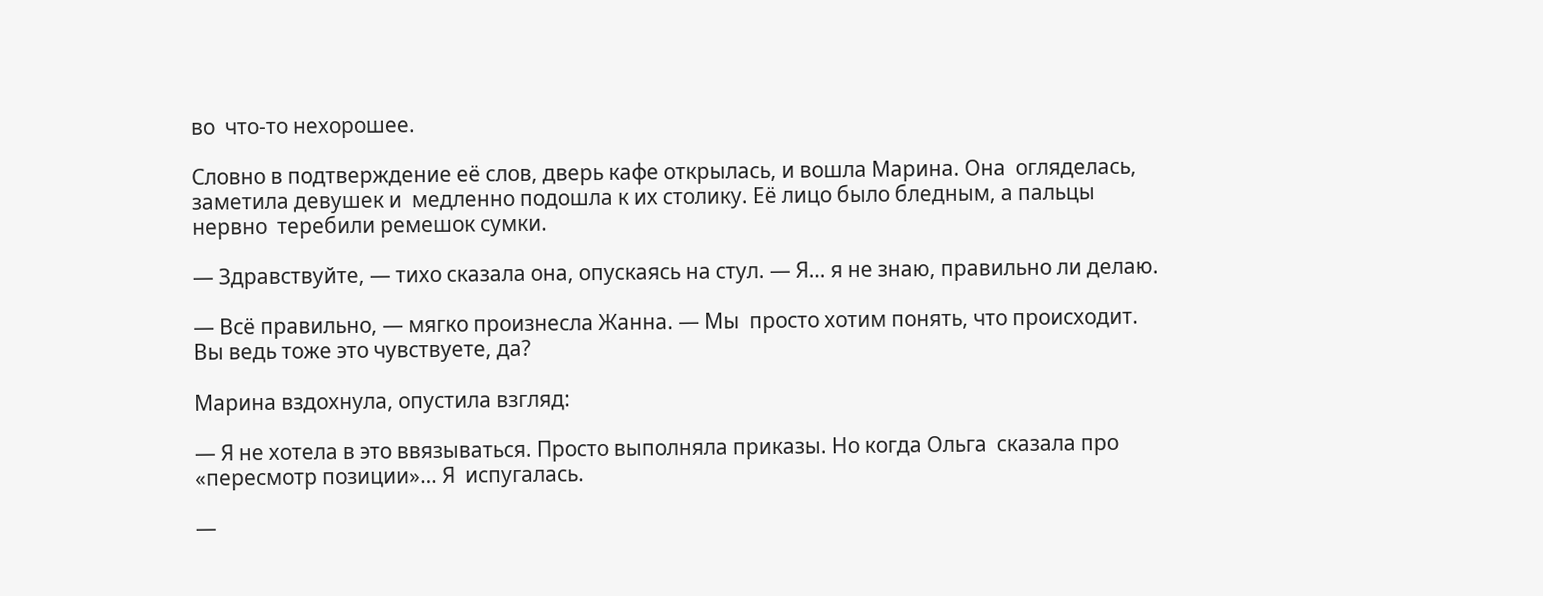во  что‑то нехорошее.

Словно в подтверждение её слов, дверь кафе открылась, и вошла Марина. Она  огляделась, заметила девушек и  медленно подошла к их столику. Её лицо было бледным, а пальцы нервно  теребили ремешок сумки.

— Здравствуйте, — тихо сказала она, опускаясь на стул. — Я… я не знаю, правильно ли делаю.

— Всё правильно, — мягко произнесла Жанна. — Мы  просто хотим понять, что происходит. Вы ведь тоже это чувствуете, да?

Марина вздохнула, опустила взгляд:

— Я не хотела в это ввязываться. Просто выполняла приказы. Но когда Ольга  сказала про «пересмотр позиции»… Я  испугалась.

—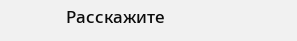Расскажите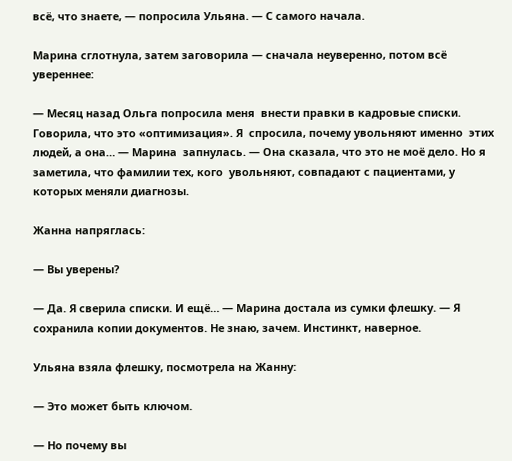всё, что знаете, — попросила Ульяна. — С самого начала.

Марина сглотнула, затем заговорила — сначала неуверенно, потом всё  увереннее:

— Месяц назад Ольга попросила меня  внести правки в кадровые списки.  Говорила, что это «оптимизация». Я  спросила, почему увольняют именно  этих людей, а она… — Марина  запнулась. — Она сказала, что это не моё дело. Но я  заметила, что фамилии тех, кого  увольняют, совпадают с пациентами, у  которых меняли диагнозы.

Жанна напряглась:

— Вы уверены?

— Да. Я сверила списки. И ещё… — Марина достала из сумки флешку. — Я сохранила копии документов. Не знаю, зачем. Инстинкт, наверное.

Ульяна взяла флешку, посмотрела на Жанну:

— Это может быть ключом.

— Но почему вы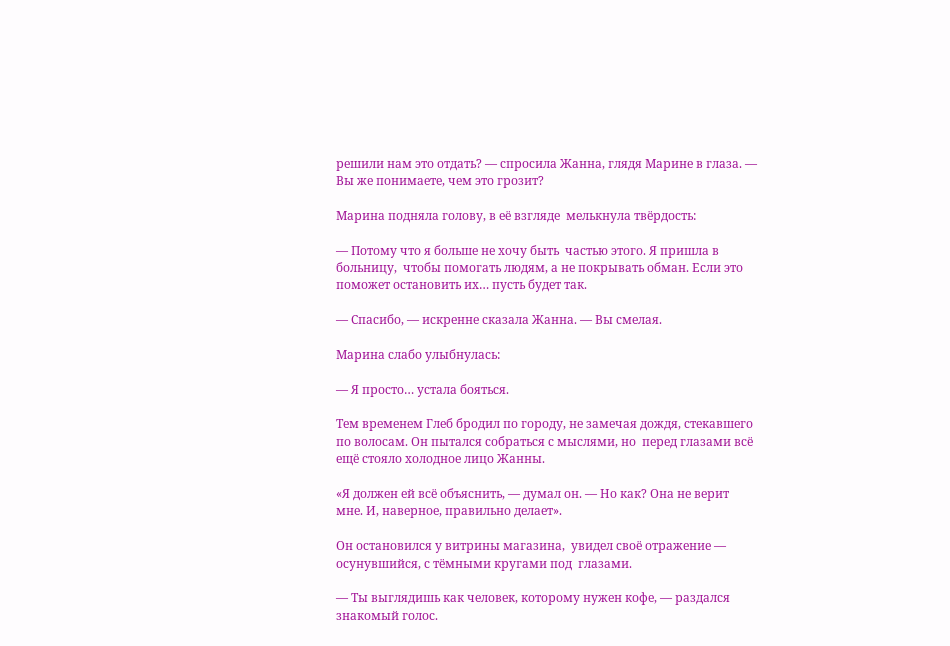решили нам это отдать? — спросила Жанна, глядя Марине в глаза. — Вы же понимаете, чем это грозит?

Марина подняла голову, в её взгляде  мелькнула твёрдость:

— Потому что я больше не хочу быть  частью этого. Я пришла в больницу,  чтобы помогать людям, а не покрывать обман. Если это поможет остановить их… пусть будет так.

— Спасибо, — искренне сказала Жанна. — Вы смелая.

Марина слабо улыбнулась:

— Я просто… устала бояться.

Тем временем Глеб бродил по городу, не замечая дождя, стекавшего по волосам. Он пытался собраться с мыслями, но  перед глазами всё ещё стояло холодное лицо Жанны.

«Я должен ей всё объяснить, — думал он. — Но как? Она не верит мне. И, наверное, правильно делает».

Он остановился у витрины магазина,  увидел своё отражение — осунувшийся, с тёмными кругами под  глазами.

— Ты выглядишь как человек, которому нужен кофе, — раздался знакомый голос.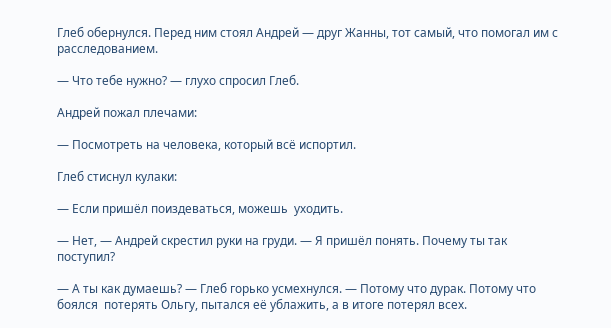Глеб обернулся. Перед ним стоял Андрей — друг Жанны, тот самый, что помогал им с расследованием.

— Что тебе нужно? — глухо спросил Глеб.

Андрей пожал плечами:

— Посмотреть на человека, который всё испортил.

Глеб стиснул кулаки:

— Если пришёл поиздеваться, можешь  уходить.

— Нет, — Андрей скрестил руки на груди. — Я пришёл понять. Почему ты так  поступил?

— А ты как думаешь? — Глеб горько усмехнулся. — Потому что дурак. Потому что боялся  потерять Ольгу, пытался её ублажить, а в итоге потерял всех.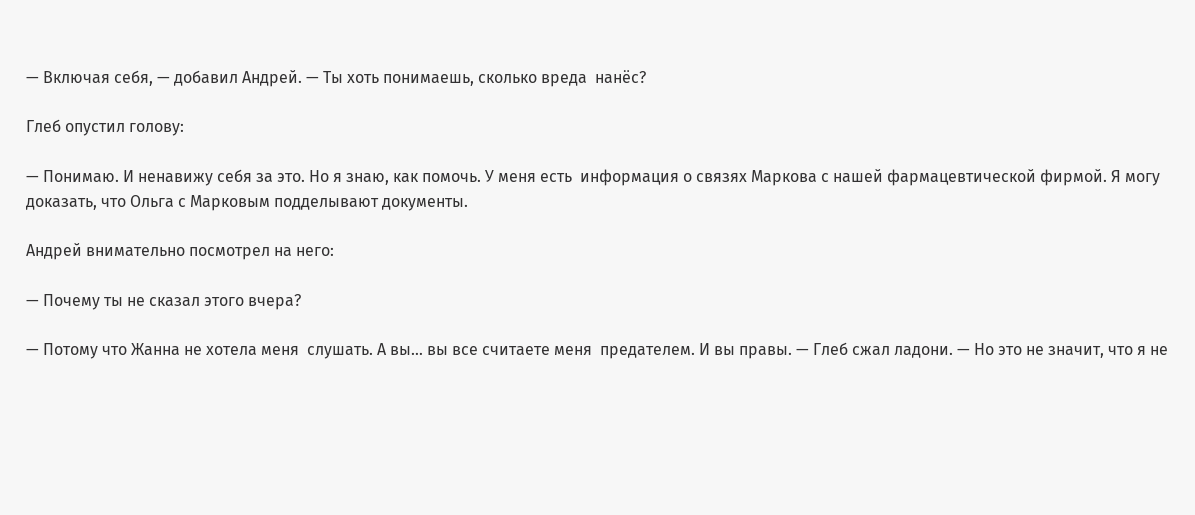— Включая себя, — добавил Андрей. — Ты хоть понимаешь, сколько вреда  нанёс?

Глеб опустил голову:

— Понимаю. И ненавижу себя за это. Но я знаю, как помочь. У меня есть  информация о связях Маркова с нашей фармацевтической фирмой. Я могу  доказать, что Ольга с Марковым подделывают документы.

Андрей внимательно посмотрел на него:

— Почему ты не сказал этого вчера?

— Потому что Жанна не хотела меня  слушать. А вы… вы все считаете меня  предателем. И вы правы. — Глеб сжал ладони. — Но это не значит, что я не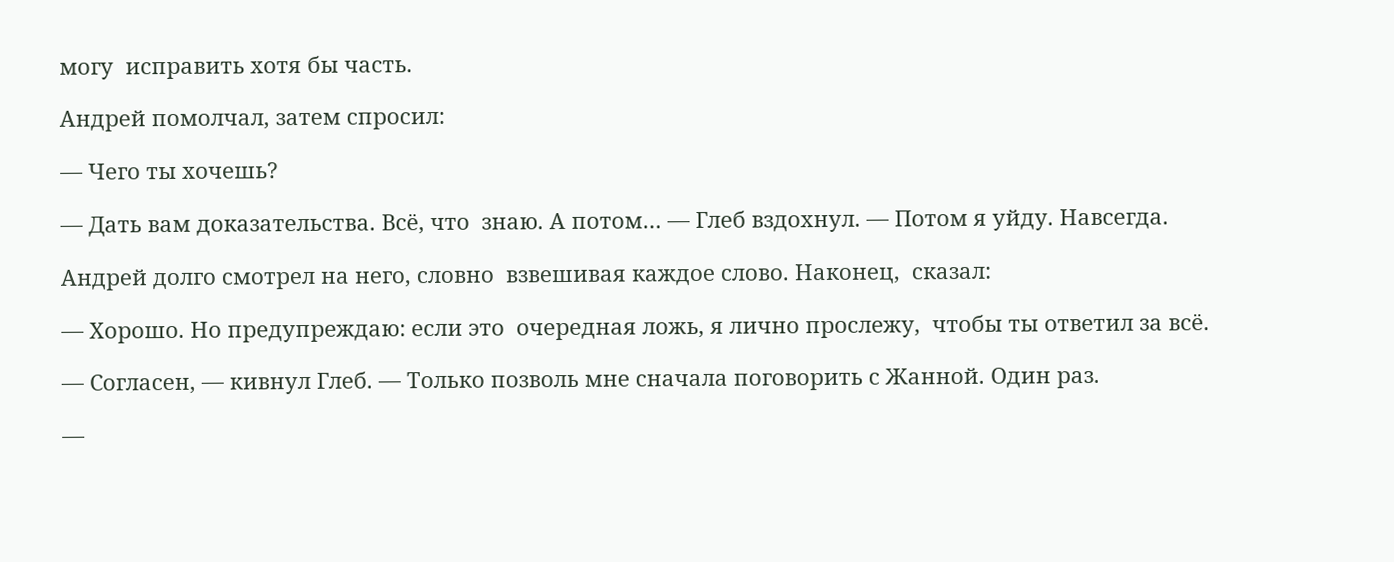могу  исправить хотя бы часть.

Андрей помолчал, затем спросил:

— Чего ты хочешь?

— Дать вам доказательства. Всё, что  знаю. А потом… — Глеб вздохнул. — Потом я уйду. Навсегда.

Андрей долго смотрел на него, словно  взвешивая каждое слово. Наконец,  сказал:

— Хорошо. Но предупреждаю: если это  очередная ложь, я лично прослежу,  чтобы ты ответил за всё.

— Согласен, — кивнул Глеб. — Только позволь мне сначала поговорить с Жанной. Один раз.

—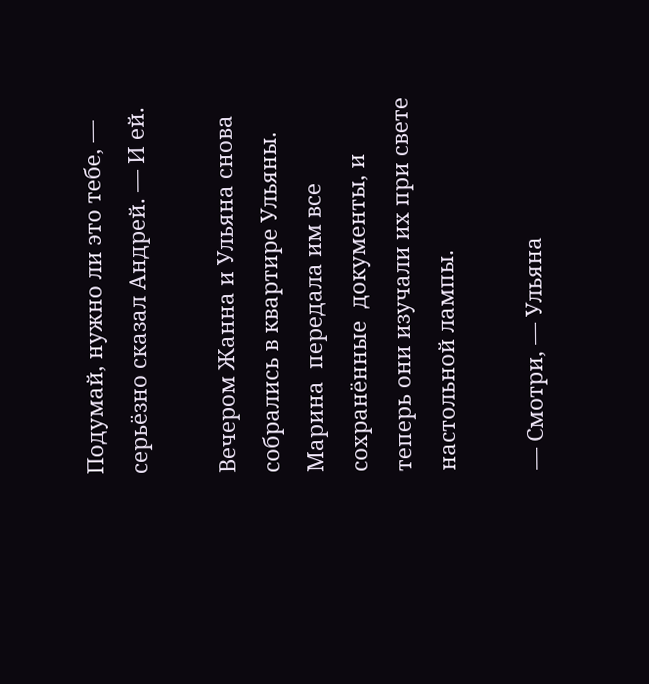Подумай, нужно ли это тебе, — серьёзно сказал Андрей. — И ей.

Вечером Жанна и Ульяна снова  собрались в квартире Ульяны. Марина  передала им все сохранённые  документы, и теперь они изучали их при свете настольной лампы.

— Смотри, — Ульяна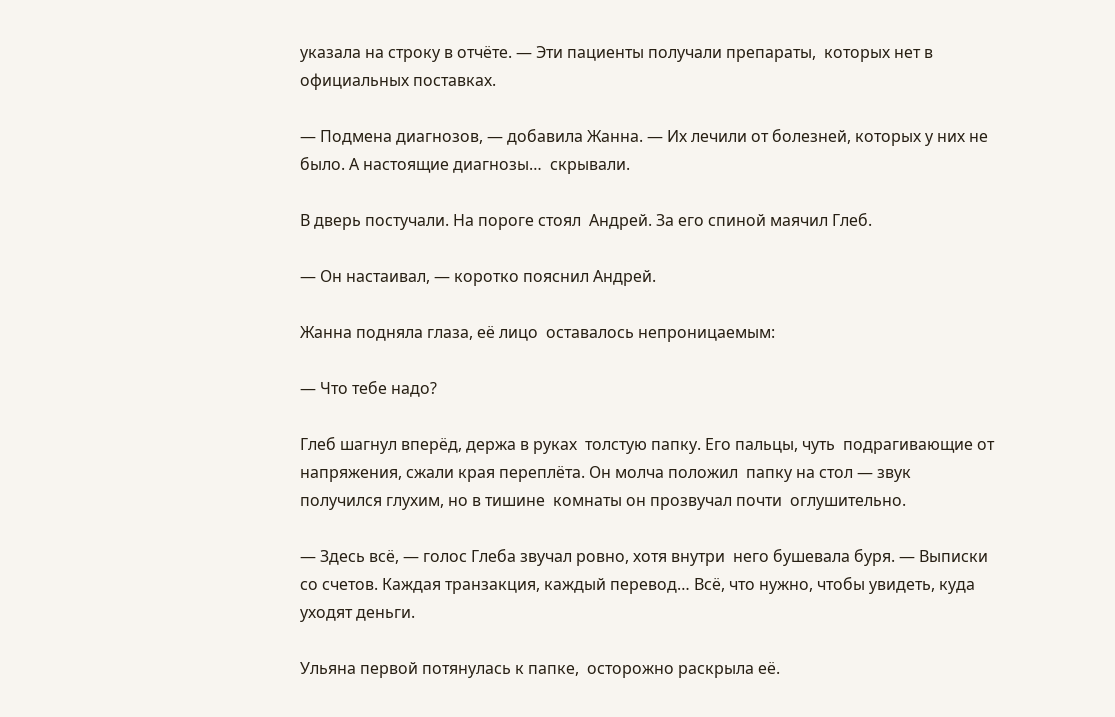указала на строку в отчёте. — Эти пациенты получали препараты,  которых нет в официальных поставках.

— Подмена диагнозов, — добавила Жанна. — Их лечили от болезней, которых у них не было. А настоящие диагнозы…  скрывали.

В дверь постучали. На пороге стоял  Андрей. За его спиной маячил Глеб.

— Он настаивал, — коротко пояснил Андрей.

Жанна подняла глаза, её лицо  оставалось непроницаемым:

— Что тебе надо?

Глеб шагнул вперёд, держа в руках  толстую папку. Его пальцы, чуть  подрагивающие от напряжения, сжали края переплёта. Он молча положил  папку на стол — звук получился глухим, но в тишине  комнаты он прозвучал почти  оглушительно.

— Здесь всё, — голос Глеба звучал ровно, хотя внутри  него бушевала буря. — Выписки со счетов. Каждая транзакция, каждый перевод… Всё, что нужно, чтобы увидеть, куда уходят деньги.

Ульяна первой потянулась к папке,  осторожно раскрыла её.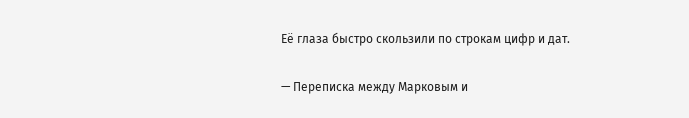Её глаза быстро скользили по строкам цифр и дат.

— Переписка между Марковым и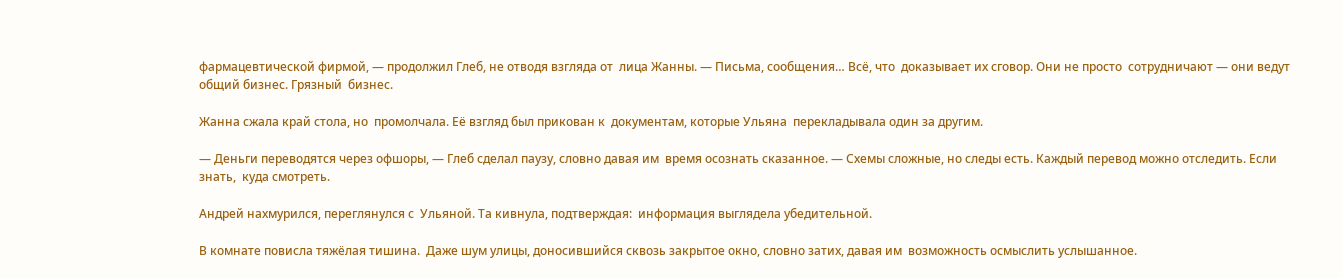фармацевтической фирмой, — продолжил Глеб, не отводя взгляда от  лица Жанны. — Письма, сообщения… Всё, что  доказывает их сговор. Они не просто  сотрудничают — они ведут общий бизнес. Грязный  бизнес.

Жанна сжала край стола, но  промолчала. Её взгляд был прикован к  документам, которые Ульяна  перекладывала один за другим.

— Деньги переводятся через офшоры, — Глеб сделал паузу, словно давая им  время осознать сказанное. — Схемы сложные, но следы есть. Каждый перевод можно отследить. Если знать,  куда смотреть.

Андрей нахмурился, переглянулся с  Ульяной. Та кивнула, подтверждая:  информация выглядела убедительной.

В комнате повисла тяжёлая тишина.  Даже шум улицы, доносившийся сквозь закрытое окно, словно затих, давая им  возможность осмыслить услышанное.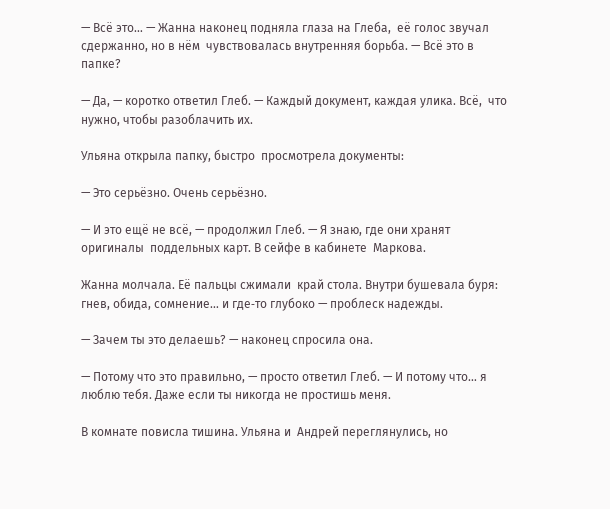— Всё это… — Жанна наконец подняла глаза на Глеба,  её голос звучал сдержанно, но в нём  чувствовалась внутренняя борьба. — Всё это в папке?

— Да, — коротко ответил Глеб. — Каждый документ, каждая улика. Всё,  что нужно, чтобы разоблачить их.

Ульяна открыла папку, быстро  просмотрела документы:

— Это серьёзно. Очень серьёзно.

— И это ещё не всё, — продолжил Глеб. — Я знаю, где они хранят оригиналы  поддельных карт. В сейфе в кабинете  Маркова.

Жанна молчала. Её пальцы сжимали  край стола. Внутри бушевала буря: гнев, обида, сомнение… и где‑то глубоко — проблеск надежды.

— Зачем ты это делаешь? — наконец спросила она.

— Потому что это правильно, — просто ответил Глеб. — И потому что… я люблю тебя. Даже если ты никогда не простишь меня.

В комнате повисла тишина. Ульяна и  Андрей переглянулись, но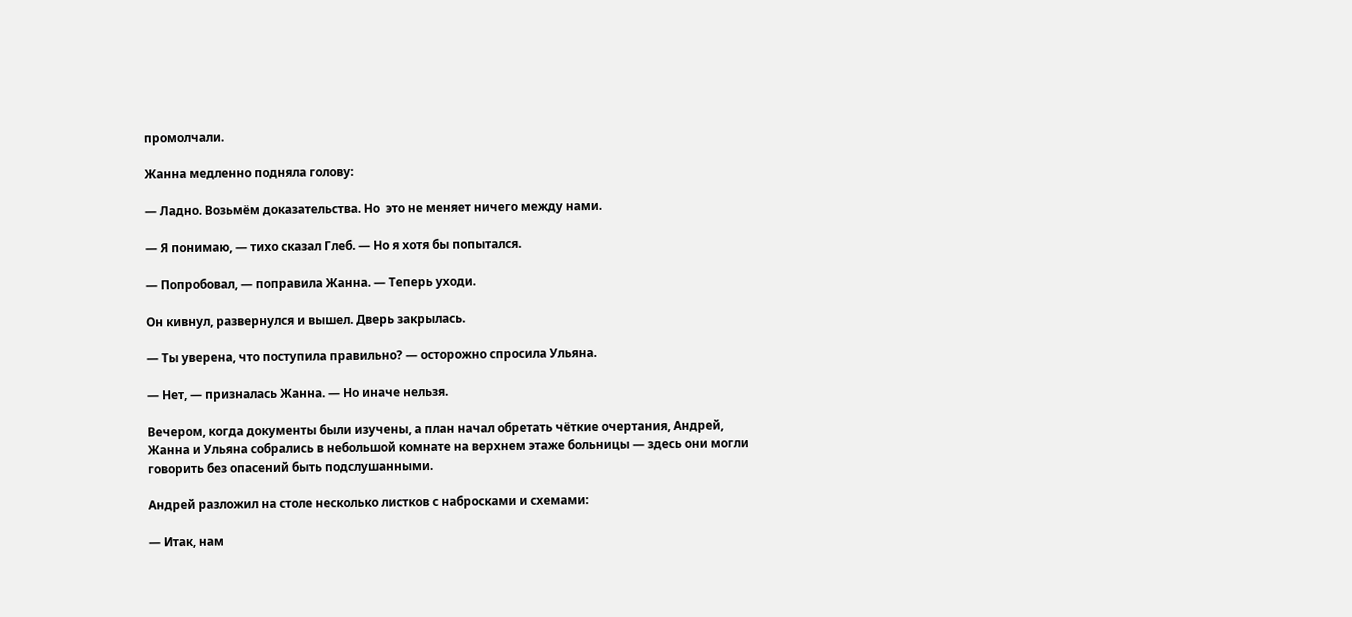промолчали.

Жанна медленно подняла голову:

— Ладно. Возьмём доказательства. Но  это не меняет ничего между нами.

— Я понимаю, — тихо сказал Глеб. — Но я хотя бы попытался.

— Попробовал, — поправила Жанна. — Теперь уходи.

Он кивнул, развернулся и вышел. Дверь закрылась.

— Ты уверена, что поступила правильно? — осторожно спросила Ульяна.

— Нет, — призналась Жанна. — Но иначе нельзя.

Вечером, когда документы были изучены, а план начал обретать чёткие очертания, Андрей, Жанна и Ульяна собрались в небольшой комнате на верхнем этаже больницы — здесь они могли говорить без опасений быть подслушанными.

Андрей разложил на столе несколько листков с набросками и схемами:

— Итак, нам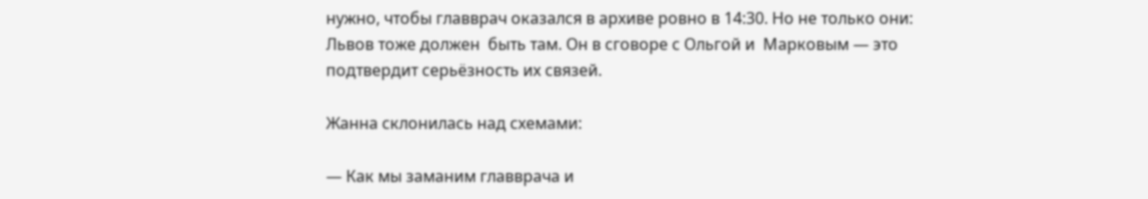нужно, чтобы главврач оказался в архиве ровно в 14:30. Но не только они: Львов тоже должен  быть там. Он в сговоре с Ольгой и  Марковым — это подтвердит серьёзность их связей.

Жанна склонилась над схемами:

— Как мы заманим главврача и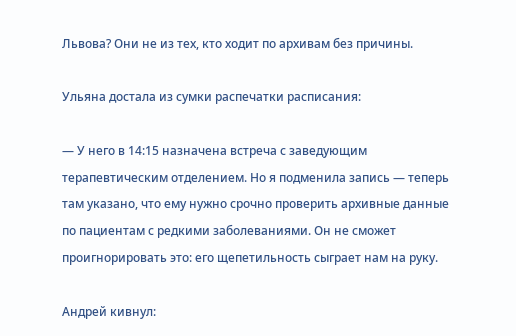Львова? Они не из тех, кто ходит по архивам без причины.

Ульяна достала из сумки распечатки расписания:

— У него в 14:15 назначена встреча с заведующим терапевтическим отделением. Но я подменила запись — теперь там указано, что ему нужно срочно проверить архивные данные по пациентам с редкими заболеваниями. Он не сможет проигнорировать это: его щепетильность сыграет нам на руку.

Андрей кивнул: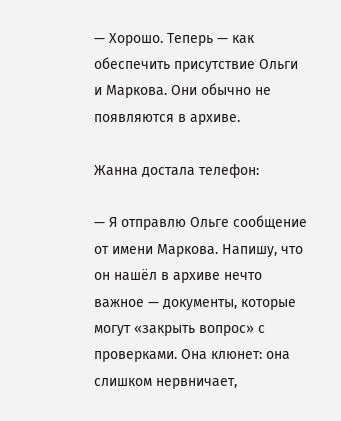— Хорошо. Теперь — как обеспечить присутствие Ольги и Маркова. Они обычно не появляются в архиве.

Жанна достала телефон:

— Я отправлю Ольге сообщение от имени Маркова. Напишу, что он нашёл в архиве нечто важное — документы, которые могут «закрыть вопрос» с проверками. Она клюнет: она слишком нервничает,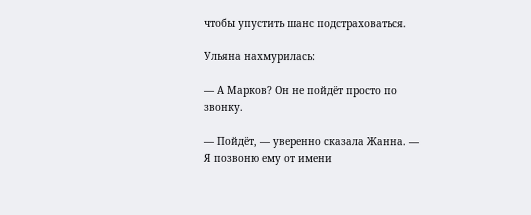чтобы упустить шанс подстраховаться.

Ульяна нахмурилась:

— А Марков? Он не пойдёт просто по звонку.

— Пойдёт, — уверенно сказала Жанна. — Я позвоню ему от имени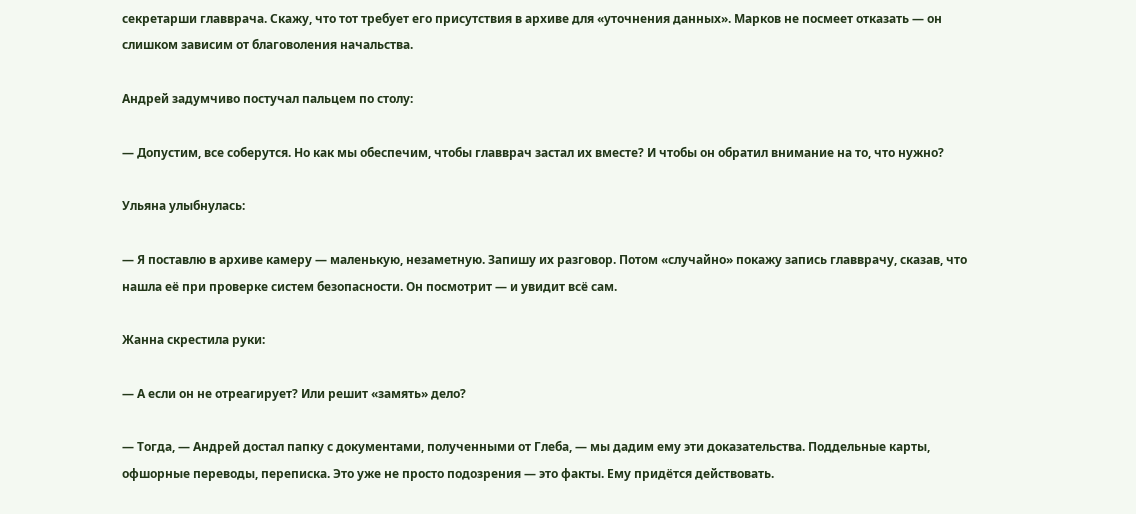секретарши главврача. Скажу, что тот требует его присутствия в архиве для «уточнения данных». Марков не посмеет отказать — он слишком зависим от благоволения начальства.

Андрей задумчиво постучал пальцем по столу:

— Допустим, все соберутся. Но как мы обеспечим, чтобы главврач застал их вместе? И чтобы он обратил внимание на то, что нужно?

Ульяна улыбнулась:

— Я поставлю в архиве камеру — маленькую, незаметную. Запишу их разговор. Потом «случайно» покажу запись главврачу, сказав, что нашла её при проверке систем безопасности. Он посмотрит — и увидит всё сам.

Жанна скрестила руки:

— А если он не отреагирует? Или решит «замять» дело?

— Тогда, — Андрей достал папку с документами, полученными от Глеба, — мы дадим ему эти доказательства. Поддельные карты, офшорные переводы, переписка. Это уже не просто подозрения — это факты. Ему придётся действовать.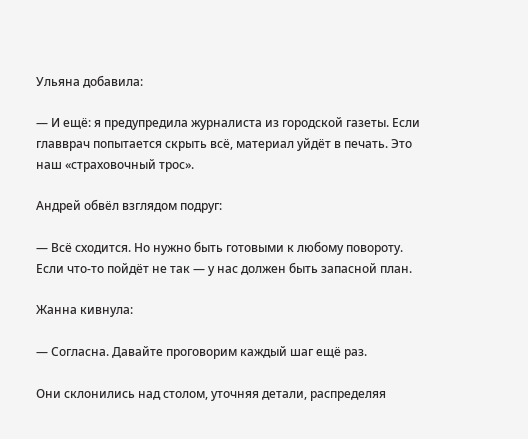Ульяна добавила:

— И ещё: я предупредила журналиста из городской газеты. Если главврач попытается скрыть всё, материал уйдёт в печать. Это наш «страховочный трос».

Андрей обвёл взглядом подруг:

— Всё сходится. Но нужно быть готовыми к любому повороту. Если что-то пойдёт не так — у нас должен быть запасной план.

Жанна кивнула:

— Согласна. Давайте проговорим каждый шаг ещё раз.

Они склонились над столом, уточняя детали, распределяя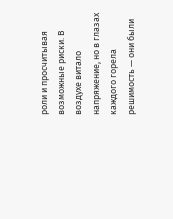роли и просчитывая возможные риски. В воздухе витало напряжение, но в глазах каждого горела решимость — они были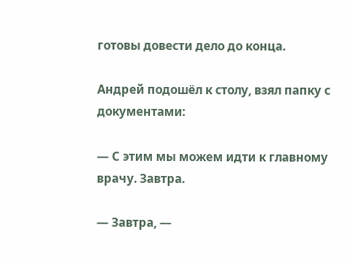готовы довести дело до конца.

Андрей подошёл к столу, взял папку с  документами:

— С этим мы можем идти к главному  врачу. Завтра.

— Завтра, —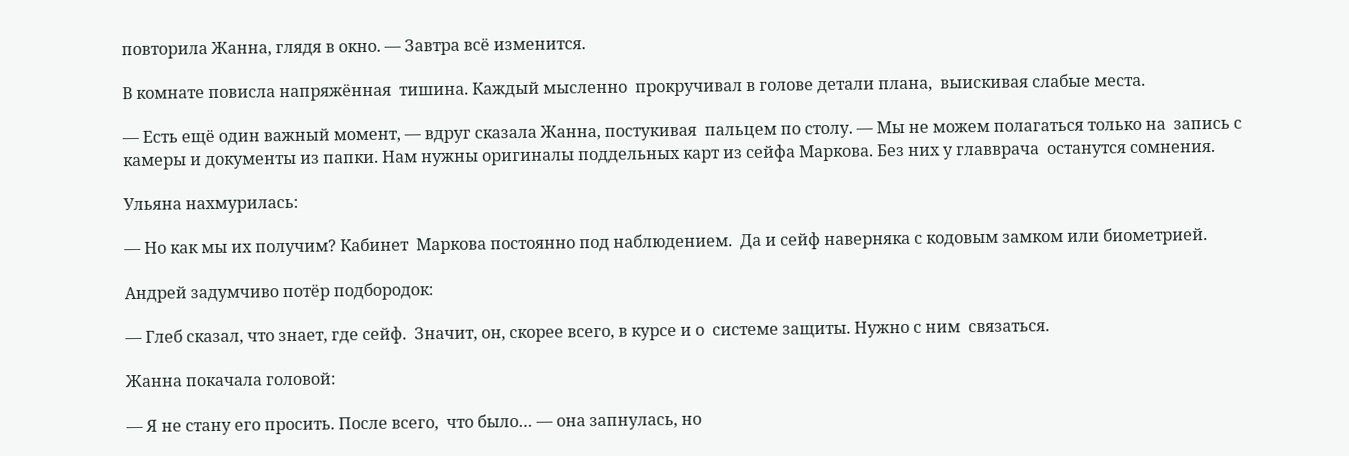повторила Жанна, глядя в окно. — Завтра всё изменится.

В комнате повисла напряжённая  тишина. Каждый мысленно  прокручивал в голове детали плана,  выискивая слабые места.

— Есть ещё один важный момент, — вдруг сказала Жанна, постукивая  пальцем по столу. — Мы не можем полагаться только на  запись с камеры и документы из папки. Нам нужны оригиналы поддельных карт из сейфа Маркова. Без них у главврача  останутся сомнения.

Ульяна нахмурилась:

— Но как мы их получим? Кабинет  Маркова постоянно под наблюдением.  Да и сейф наверняка с кодовым замком или биометрией.

Андрей задумчиво потёр подбородок:

— Глеб сказал, что знает, где сейф.  Значит, он, скорее всего, в курсе и о  системе защиты. Нужно с ним  связаться.

Жанна покачала головой:

— Я не стану его просить. После всего,  что было… — она запнулась, но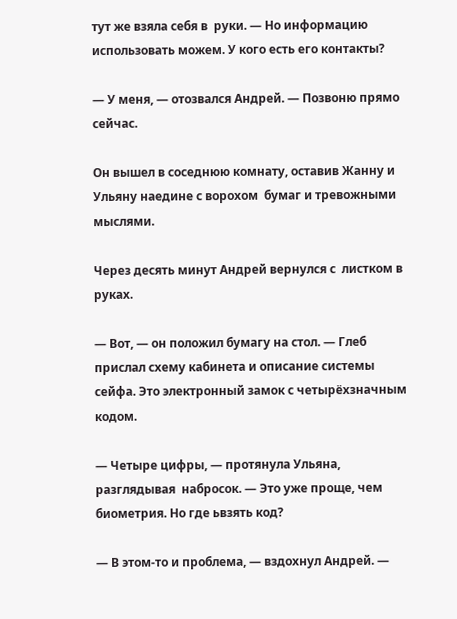тут же взяла себя в  руки. — Но информацию использовать можем. У кого есть его контакты?

— У меня, — отозвался Андрей. — Позвоню прямо сейчас.

Он вышел в соседнюю комнату, оставив Жанну и Ульяну наедине с ворохом  бумаг и тревожными мыслями.

Через десять минут Андрей вернулся с  листком в руках.

— Вот, — он положил бумагу на стол. — Глеб прислал схему кабинета и описание системы сейфа. Это электронный замок с четырёхзначным кодом.

— Четыре цифры, — протянула Ульяна, разглядывая  набросок. — Это уже проще, чем биометрия. Но где ьвзять код?

— В этом‑то и проблема, — вздохнул Андрей. —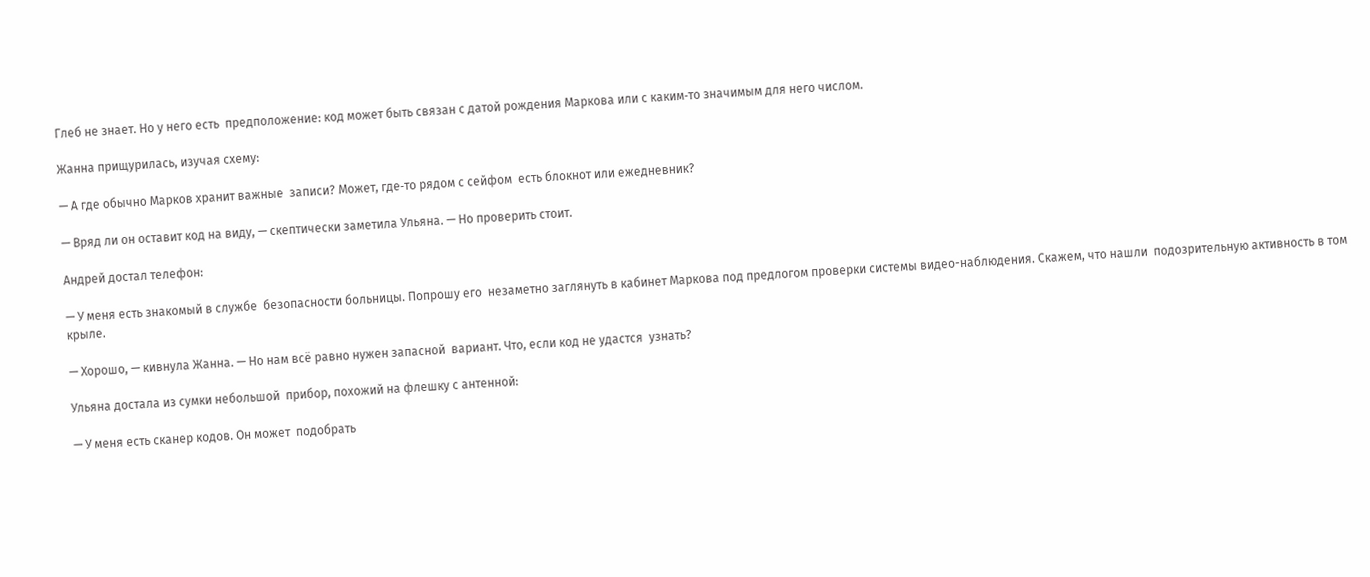Глеб не знает. Но у него есть  предположение: код может быть связан с датой рождения Маркова или с каким‑то значимым для него числом.

Жанна прищурилась, изучая схему:

— А где обычно Марков хранит важные  записи? Может, где‑то рядом с сейфом  есть блокнот или ежедневник?

— Вряд ли он оставит код на виду, — скептически заметила Ульяна. — Но проверить стоит.

Андрей достал телефон:

— У меня есть знакомый в службе  безопасности больницы. Попрошу его  незаметно заглянуть в кабинет Маркова под предлогом проверки системы видео-наблюдения. Скажем, что нашли  подозрительную активность в том  крыле.

— Хорошо, — кивнула Жанна. — Но нам всё равно нужен запасной  вариант. Что, если код не удастся  узнать?

Ульяна достала из сумки небольшой  прибор, похожий на флешку с антенной:

— У меня есть сканер кодов. Он может  подобрать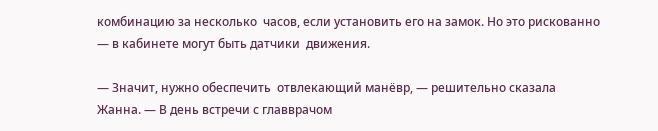комбинацию за несколько  часов, если установить его на замок. Но это рискованно — в кабинете могут быть датчики  движения.

— Значит, нужно обеспечить  отвлекающий манёвр, — решительно сказала Жанна. — В день встречи с главврачом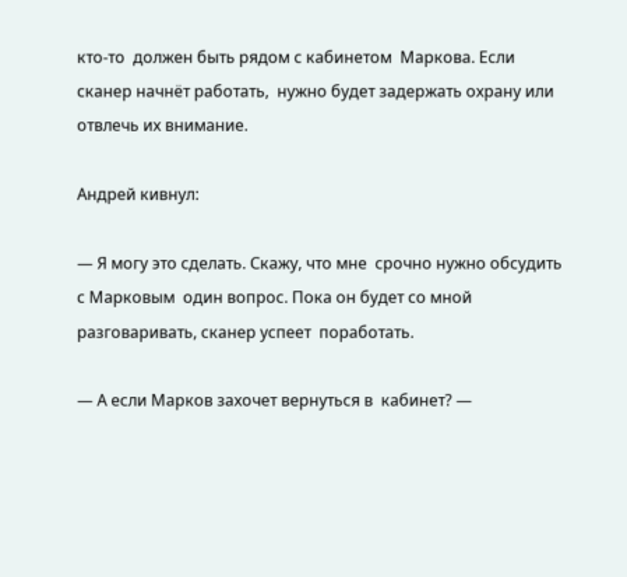кто‑то  должен быть рядом с кабинетом  Маркова. Если сканер начнёт работать,  нужно будет задержать охрану или  отвлечь их внимание.

Андрей кивнул:

— Я могу это сделать. Скажу, что мне  срочно нужно обсудить с Марковым  один вопрос. Пока он будет со мной  разговаривать, сканер успеет  поработать.

— А если Марков захочет вернуться в  кабинет? —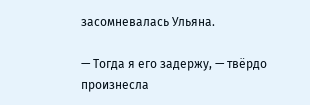засомневалась Ульяна.

— Тогда я его задержу, — твёрдо произнесла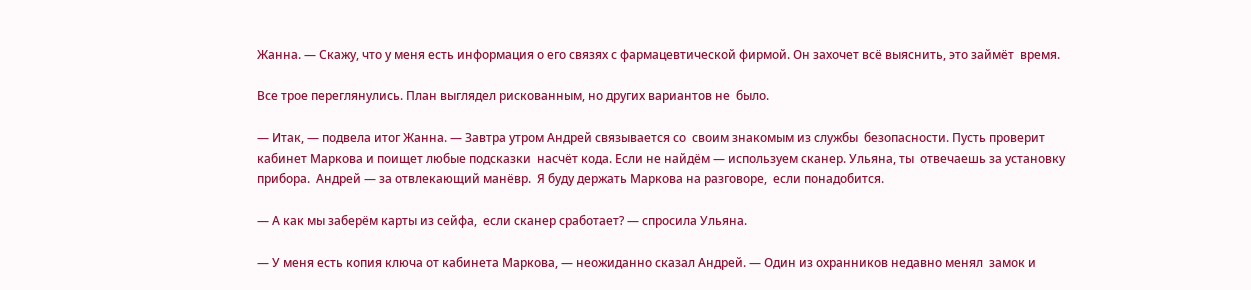Жанна. — Скажу, что у меня есть информация о его связях с фармацевтической фирмой. Он захочет всё выяснить, это займёт  время.

Все трое переглянулись. План выглядел рискованным, но других вариантов не  было.

— Итак, — подвела итог Жанна. — Завтра утром Андрей связывается со  своим знакомым из службы  безопасности. Пусть проверит кабинет Маркова и поищет любые подсказки  насчёт кода. Если не найдём — используем сканер. Ульяна, ты  отвечаешь за установку прибора.  Андрей — за отвлекающий манёвр.  Я буду держать Маркова на разговоре,  если понадобится.

— А как мы заберём карты из сейфа,  если сканер сработает? — спросила Ульяна.

— У меня есть копия ключа от кабинета Маркова, — неожиданно сказал Андрей. — Один из охранников недавно менял  замок и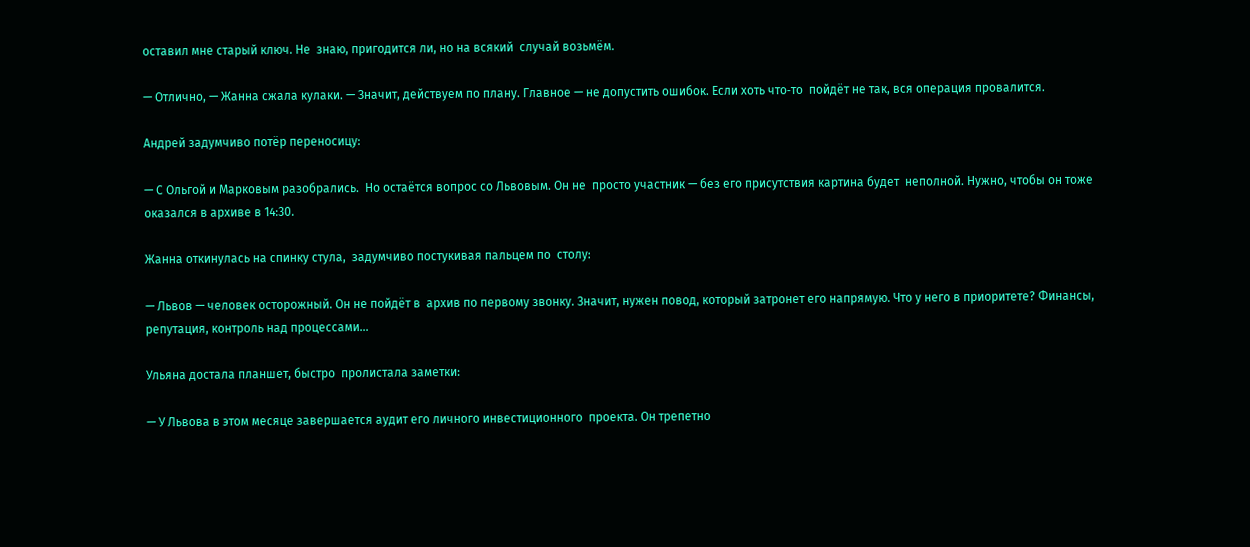оставил мне старый ключ. Не  знаю, пригодится ли, но на всякий  случай возьмём.

— Отлично, — Жанна сжала кулаки. — Значит, действуем по плану. Главное — не допустить ошибок. Если хоть что‑то  пойдёт не так, вся операция провалится.

Андрей задумчиво потёр переносицу:

— С Ольгой и Марковым разобрались.  Но остаётся вопрос со Львовым. Он не  просто участник — без его присутствия картина будет  неполной. Нужно, чтобы он тоже  оказался в архиве в 14:30.

Жанна откинулась на спинку стула,  задумчиво постукивая пальцем по  столу:

— Львов — человек осторожный. Он не пойдёт в  архив по первому звонку. Значит, нужен повод, который затронет его напрямую. Что у него в приоритете? Финансы,  репутация, контроль над процессами…

Ульяна достала планшет, быстро  пролистала заметки:

— У Львова в этом месяце завершается аудит его личного инвестиционного  проекта. Он трепетно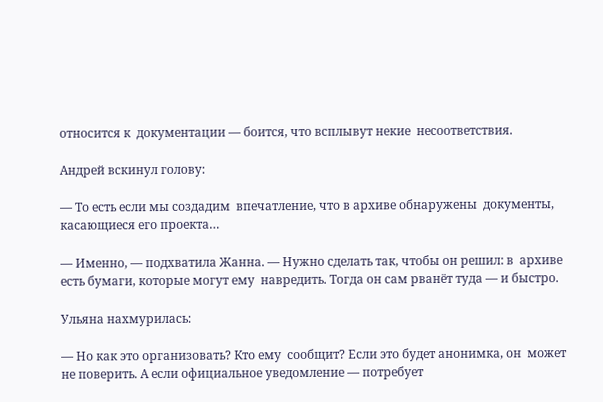относится к  документации — боится, что всплывут некие  несоответствия.

Андрей вскинул голову:

— То есть если мы создадим  впечатление, что в архиве обнаружены  документы, касающиеся его проекта…

— Именно, — подхватила Жанна. — Нужно сделать так, чтобы он решил: в  архиве есть бумаги, которые могут ему  навредить. Тогда он сам рванёт туда — и быстро.

Ульяна нахмурилась:

— Но как это организовать? Кто ему  сообщит? Если это будет анонимка, он  может не поверить. А если официальное уведомление — потребует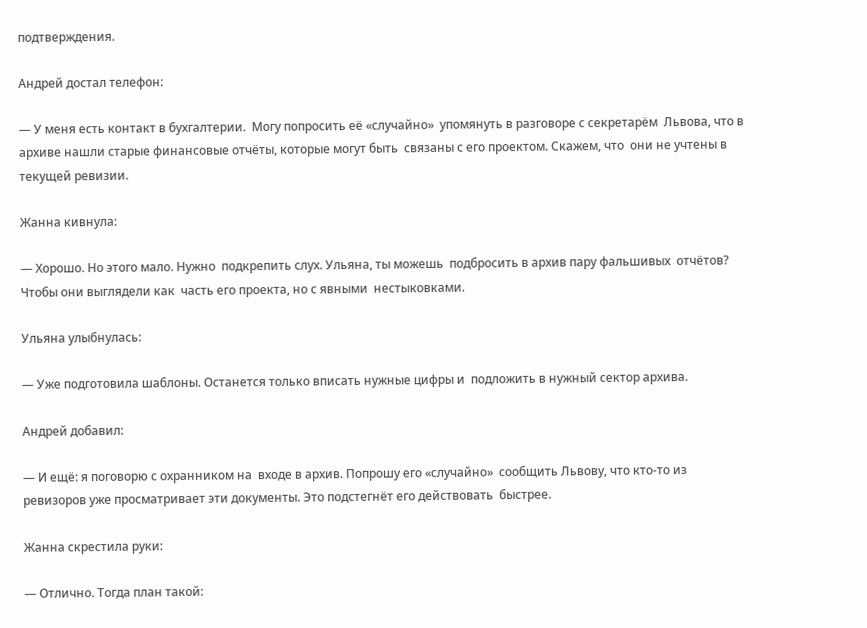подтверждения.

Андрей достал телефон:

— У меня есть контакт в бухгалтерии.  Могу попросить её «случайно»  упомянуть в разговоре с секретарём  Львова, что в архиве нашли старые финансовые отчёты, которые могут быть  связаны с его проектом. Скажем, что  они не учтены в текущей ревизии.

Жанна кивнула:

— Хорошо. Но этого мало. Нужно  подкрепить слух. Ульяна, ты можешь  подбросить в архив пару фальшивых  отчётов? Чтобы они выглядели как  часть его проекта, но с явными  нестыковками.

Ульяна улыбнулась:

— Уже подготовила шаблоны. Останется только вписать нужные цифры и  подложить в нужный сектор архива.

Андрей добавил:

— И ещё: я поговорю с охранником на  входе в архив. Попрошу его «случайно»  сообщить Львову, что кто‑то из  ревизоров уже просматривает эти документы. Это подстегнёт его действовать  быстрее.

Жанна скрестила руки:

— Отлично. Тогда план такой: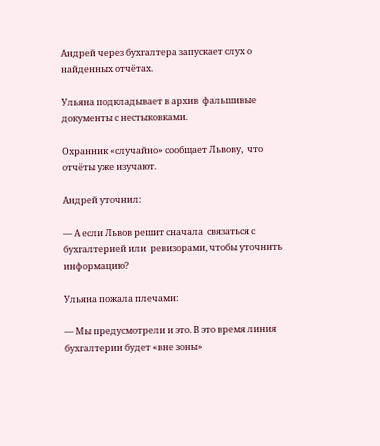Андрей через бухгалтера запускает слух о найденных отчётах.

Ульяна подкладывает в архив  фальшивые документы с нестыковками.

Охранник «случайно» сообщает Львову,  что отчёты уже изучают.

Андрей уточнил:

— А если Львов решит сначала  связаться с бухгалтерией или  ревизорами, чтобы уточнить  информацию?

Ульяна пожала плечами:

— Мы предусмотрели и это. В это время линия бухгалтерии будет «вне зоны»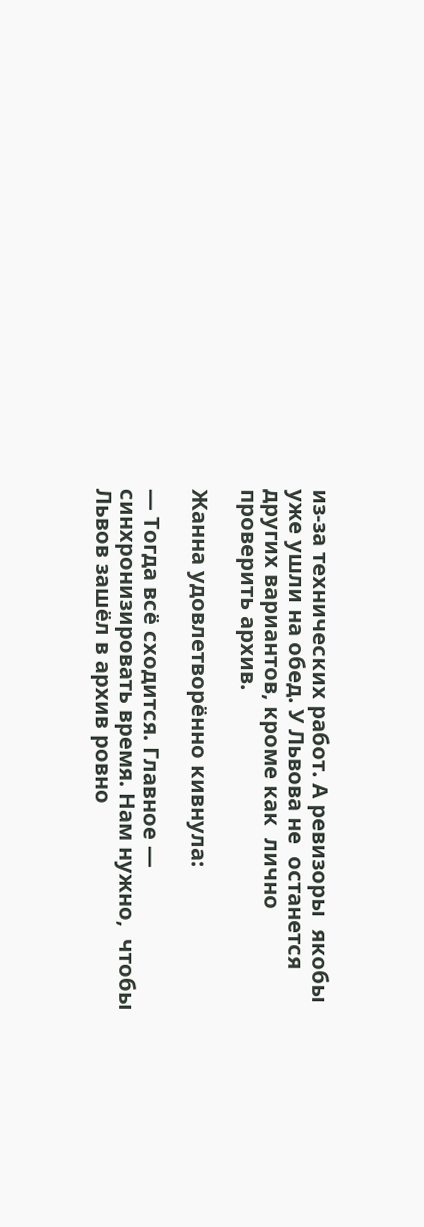из‑за технических работ. А ревизоры  якобы уже ушли на обед. У Львова не  останется других вариантов, кроме как  лично проверить архив.

Жанна удовлетворённо кивнула:

— Тогда всё сходится. Главное — синхронизировать время. Нам нужно,  чтобы Львов зашёл в архив ровно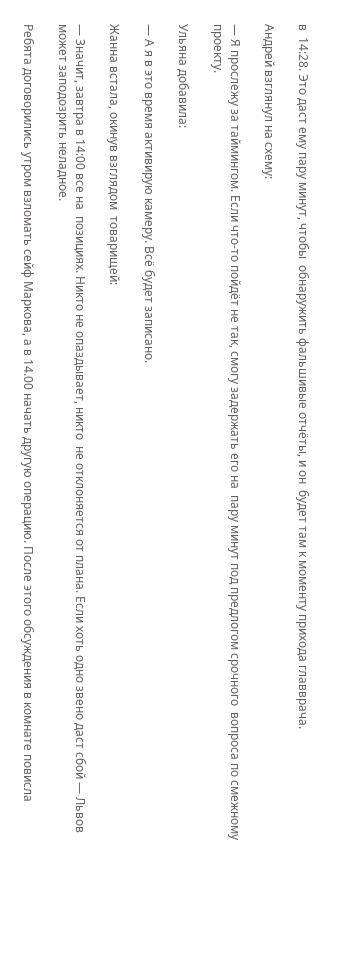в  14:28. Это даст ему пару минут, чтобы  обнаружить фальшивые отчёты, и он  будет там к моменту прихода главврача.

Андрей взглянул на схему:

— Я прослежу за таймингом. Если что‑то пойдёт не так, смогу задержать его на  пару минут под предлогом срочного  вопроса по смежному проекту.

Ульяна добавила:

— А я в это время активирую камеру. Всё будет записано.

Жанна встала, окинув взглядом  товарищей:

— Значит, завтра в 14:00 все на  позициях. Никто не опаздывает, никто  не отклоняется от плана. Если хоть одно звено даст сбой — Львов может заподозрить неладное.

Ребята договорились утром взломать сейф Маркова, а в 14.00 начать другую операцию. После этого обсуждения в комнате повисла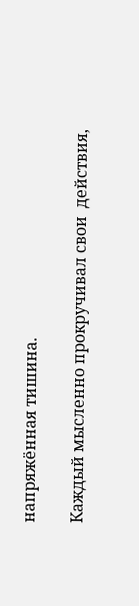напряжённая тишина.

Каждый мысленно прокручивал свои  действия,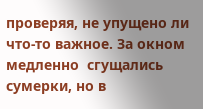проверяя, не упущено ли  что‑то важное. За окном медленно  сгущались сумерки, но в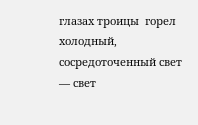глазах троицы  горел холодный, сосредоточенный свет — свет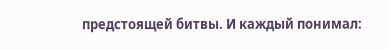предстоящей битвы. И каждый понимал: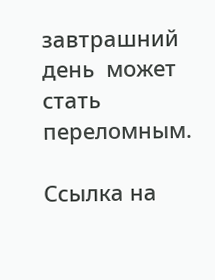завтрашний день  может стать переломным.

Ссылка на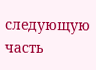следующую часть